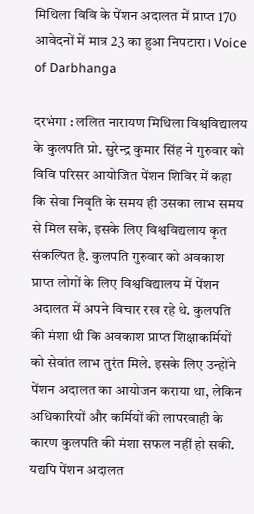मिथिला विवि के पेंशन अदालत में प्राप्त 170 आवेदनों में मात्र 23 का हुआ निपटारा। Voice of Darbhanga

दरभंगा : ललित नारायण मिथिला विश्वविद्यालय के कुलपति प्रो. सुरेन्द्र कुमार सिंह ने गुरुवार को विवि परिसर आयोजित पेंशन शिविर में कहा कि सेवा निवृति के समय ही उसका लाभ समय से मिल सके, इसके लिए विश्वविद्यलाय कृत संकल्पित है. कुलपति गुरुवार को अवकाश प्राप्त लोगों के लिए विश्वविद्यालय में पेंशन अदालत में अपने विचार रख रहे थे. कुलपति की मंशा थी कि अवकाश प्राप्त शिक्षाकर्मियों को सेवांत लाभ तुरंत मिले. इसके लिए उन्होंने पेंशन अदालत का आयोजन कराया था, लेकिन अधिकारियों और कर्मियों की लापरवाही के कारण कुलपति की मंशा सफल नहीं हो सकी. यद्यपि पेंशन अदालत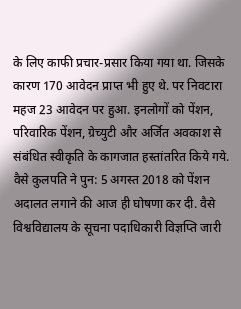के लिए काफी प्रचार-प्रसार किया गया था. जिसके कारण 170 आवेदन प्राप्त भी हुए थे. पर निवटारा महज 23 आवेदन पर हुआ. इनलोगों को पेंशन, परिवारिक पेंशन, ग्रेच्युटी और अर्जित अवकाश से संबंधित स्वीकृति के कागजात हस्तांतरित किये गये. वैसे कुलपति ने पुन: 5 अगस्त 2018 को पेंशन अदालत लगाने की आज ही घोषणा कर दी. वैसे विश्वविद्यालय के सूचना पदाधिकारी विज्ञप्ति जारी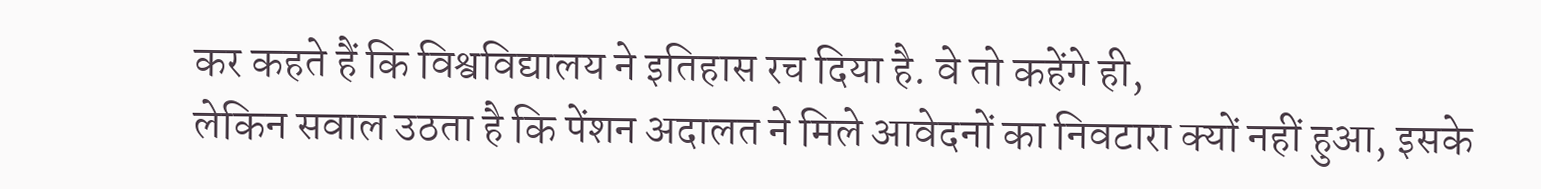कर कहते हैं कि विश्वविद्यालय ने इतिहास रच दिया है. वे तो कहेंगे ही,
लेकिन सवाल उठता है कि पेंशन अदालत ने मिले आवेदनों का निवटारा क्यों नहीं हुआ, इसके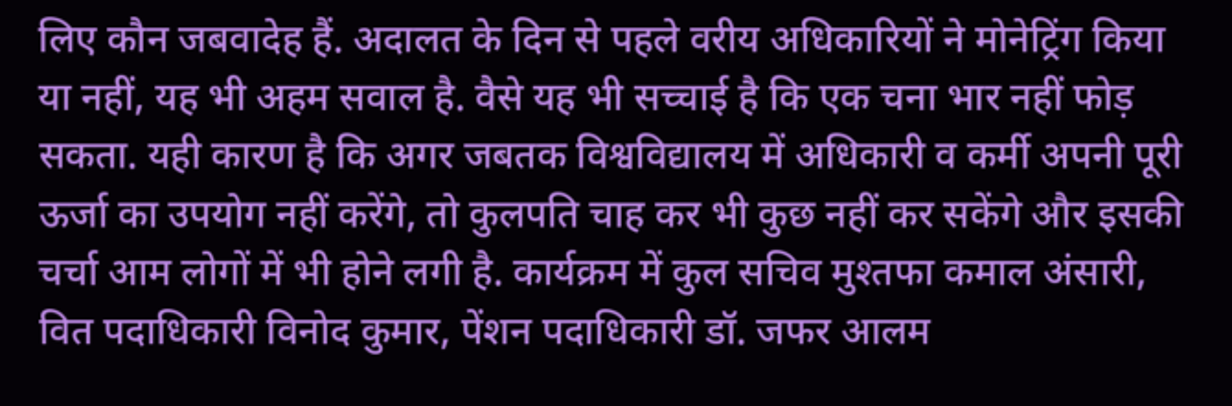लिए कौन जबवादेह हैं. अदालत के दिन से पहले वरीय अधिकारियों ने मोनेट्रिंग किया या नहीं, यह भी अहम सवाल है. वैसे यह भी सच्चाई है कि एक चना भार नहीं फोड़ सकता. यही कारण है कि अगर जबतक विश्वविद्यालय में अधिकारी व कर्मी अपनी पूरी ऊर्जा का उपयोग नहीं करेंगे, तो कुलपति चाह कर भी कुछ नहीं कर सकेंगे और इसकी चर्चा आम लोगों में भी होने लगी है. कार्यक्रम में कुल सचिव मुश्तफा कमाल अंसारी, वित पदाधिकारी विनोद कुमार, पेंशन पदाधिकारी डॉ. जफर आलम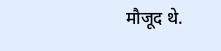मौजूद थे.